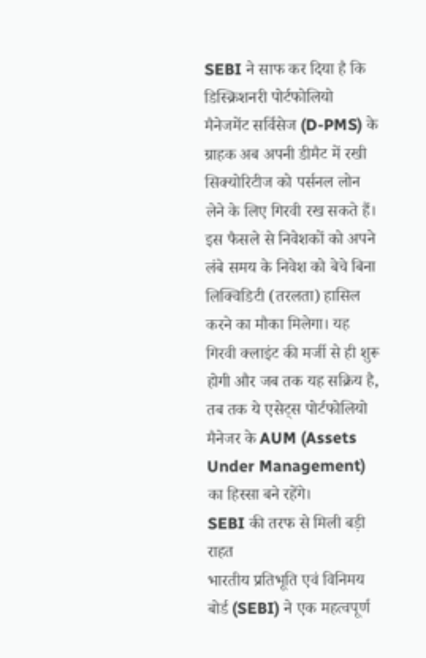SEBI ने साफ कर दिया है कि डिस्क्रिशनरी पोर्टफोलियो मैनेजमेंट सर्विसेज (D-PMS) के ग्राहक अब अपनी डीमैट में रखी सिक्योरिटीज को पर्सनल लोन लेने के लिए गिरवी रख सकते हैं। इस फैसले से निवेशकों को अपने लंबे समय के निवेश को बेचे बिना लिक्विडिटी (तरलता) हासिल करने का मौका मिलेगा। यह गिरवी क्लाइंट की मर्जी से ही शुरू होगी और जब तक यह सक्रिय है, तब तक ये एसेट्स पोर्टफोलियो मैनेजर के AUM (Assets Under Management) का हिस्सा बने रहेंगे।
SEBI की तरफ से मिली बड़ी राहत
भारतीय प्रतिभूति एवं विनिमय बोर्ड (SEBI) ने एक महत्वपूर्ण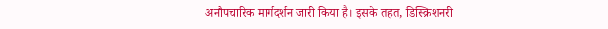अनौपचारिक मार्गदर्शन जारी किया है। इसके तहत, डिस्क्रिशनरी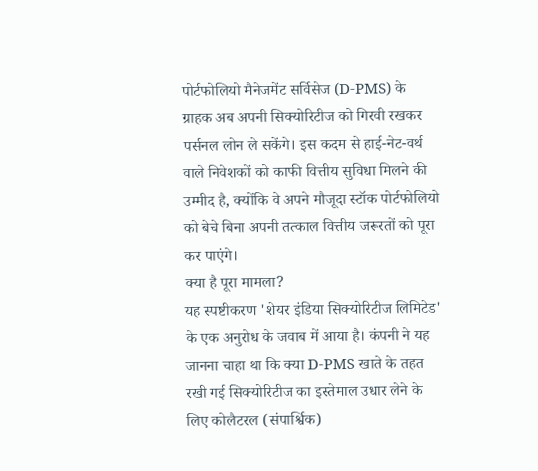पोर्टफोलियो मैनेजमेंट सर्विसेज (D-PMS) के ग्राहक अब अपनी सिक्योरिटीज को गिरवी रखकर पर्सनल लोन ले सकेंगे। इस कदम से हाई-नेट-वर्थ वाले निवेशकों को काफी वित्तीय सुविधा मिलने की उम्मीद है, क्योंकि वे अपने मौजूदा स्टॉक पोर्टफोलियो को बेचे बिना अपनी तत्काल वित्तीय जरूरतों को पूरा कर पाएंगे।
क्या है पूरा मामला?
यह स्पष्टीकरण 'शेयर इंडिया सिक्योरिटीज लिमिटेड' के एक अनुरोध के जवाब में आया है। कंपनी ने यह जानना चाहा था कि क्या D-PMS खाते के तहत रखी गई सिक्योरिटीज का इस्तेमाल उधार लेने के लिए कोलैटरल (संपार्श्विक)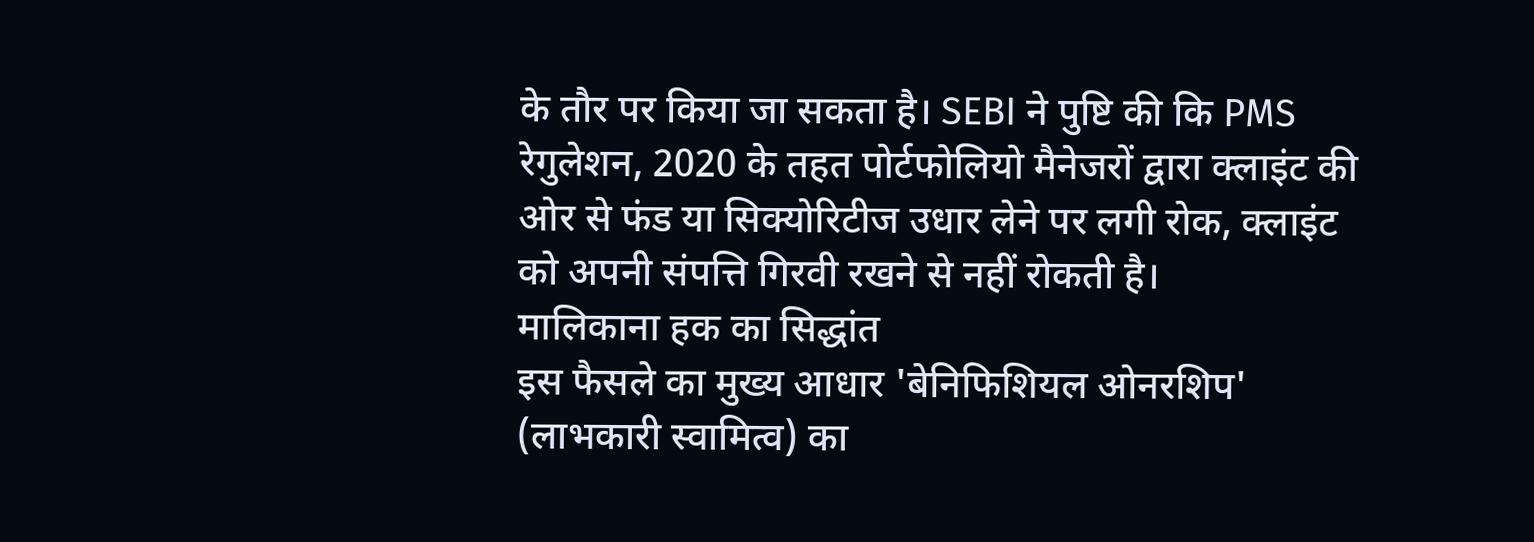के तौर पर किया जा सकता है। SEBI ने पुष्टि की कि PMS रेगुलेशन, 2020 के तहत पोर्टफोलियो मैनेजरों द्वारा क्लाइंट की ओर से फंड या सिक्योरिटीज उधार लेने पर लगी रोक, क्लाइंट को अपनी संपत्ति गिरवी रखने से नहीं रोकती है।
मालिकाना हक का सिद्धांत
इस फैसले का मुख्य आधार 'बेनिफिशियल ओनरशिप' (लाभकारी स्वामित्व) का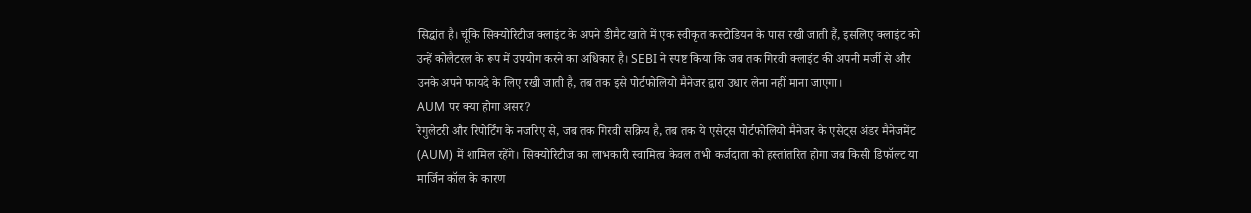सिद्धांत है। चूंकि सिक्योरिटीज क्लाइंट के अपने डीमैट खाते में एक स्वीकृत कस्टोडियन के पास रखी जाती हैं, इसलिए क्लाइंट को उन्हें कोलैटरल के रूप में उपयोग करने का अधिकार है। SEBI ने स्पष्ट किया कि जब तक गिरवी क्लाइंट की अपनी मर्जी से और उनके अपने फायदे के लिए रखी जाती है, तब तक इसे पोर्टफोलियो मैनेजर द्वारा उधार लेना नहीं माना जाएगा।
AUM पर क्या होगा असर?
रेगुलेटरी और रिपोर्टिंग के नजरिए से, जब तक गिरवी सक्रिय है, तब तक ये एसेट्स पोर्टफोलियो मैनेजर के एसेट्स अंडर मैनेजमेंट (AUM) में शामिल रहेंगे। सिक्योरिटीज का लाभकारी स्वामित्व केवल तभी कर्जदाता को हस्तांतरित होगा जब किसी डिफॉल्ट या मार्जिन कॉल के कारण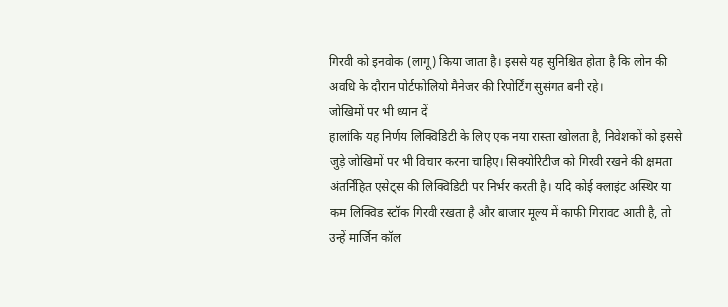गिरवी को इनवोक (लागू) किया जाता है। इससे यह सुनिश्चित होता है कि लोन की अवधि के दौरान पोर्टफोलियो मैनेजर की रिपोर्टिंग सुसंगत बनी रहे।
जोखिमों पर भी ध्यान दें
हालांकि यह निर्णय लिक्विडिटी के लिए एक नया रास्ता खोलता है, निवेशकों को इससे जुड़े जोखिमों पर भी विचार करना चाहिए। सिक्योरिटीज को गिरवी रखने की क्षमता अंतर्निहित एसेट्स की लिक्विडिटी पर निर्भर करती है। यदि कोई क्लाइंट अस्थिर या कम लिक्विड स्टॉक गिरवी रखता है और बाजार मूल्य में काफी गिरावट आती है, तो उन्हें मार्जिन कॉल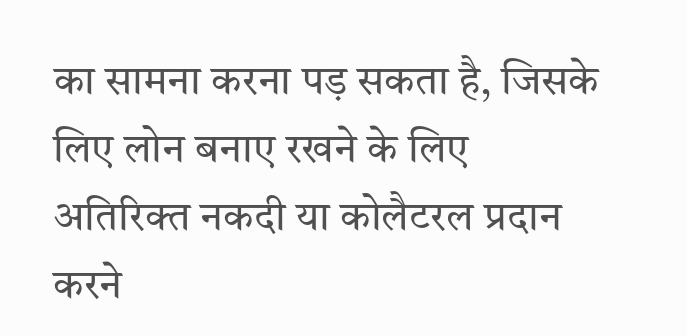का सामना करना पड़ सकता है, जिसके लिए लोन बनाए रखने के लिए अतिरिक्त नकदी या कोलैटरल प्रदान करने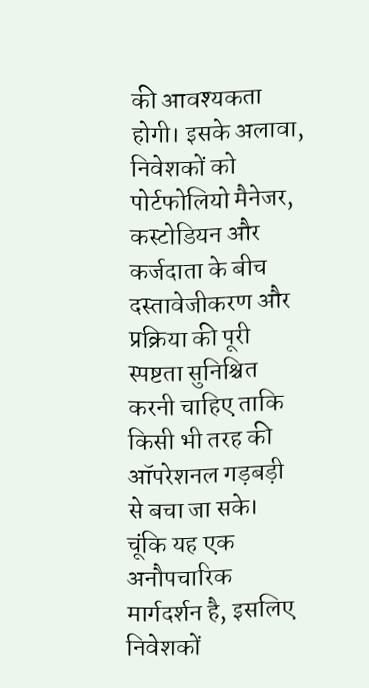की आवश्यकता होगी। इसके अलावा, निवेशकों को पोर्टफोलियो मैनेजर, कस्टोडियन और कर्जदाता के बीच दस्तावेजीकरण और प्रक्रिया की पूरी स्पष्टता सुनिश्चित करनी चाहिए ताकि किसी भी तरह की ऑपरेशनल गड़बड़ी से बचा जा सके। चूंकि यह एक अनौपचारिक मार्गदर्शन है, इसलिए निवेशकों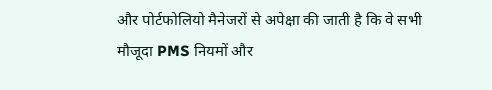और पोर्टफोलियो मैनेजरों से अपेक्षा की जाती है कि वे सभी मौजूदा PMS नियमों और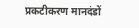प्रकटीकरण मानदंडों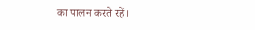का पालन करते रहें।